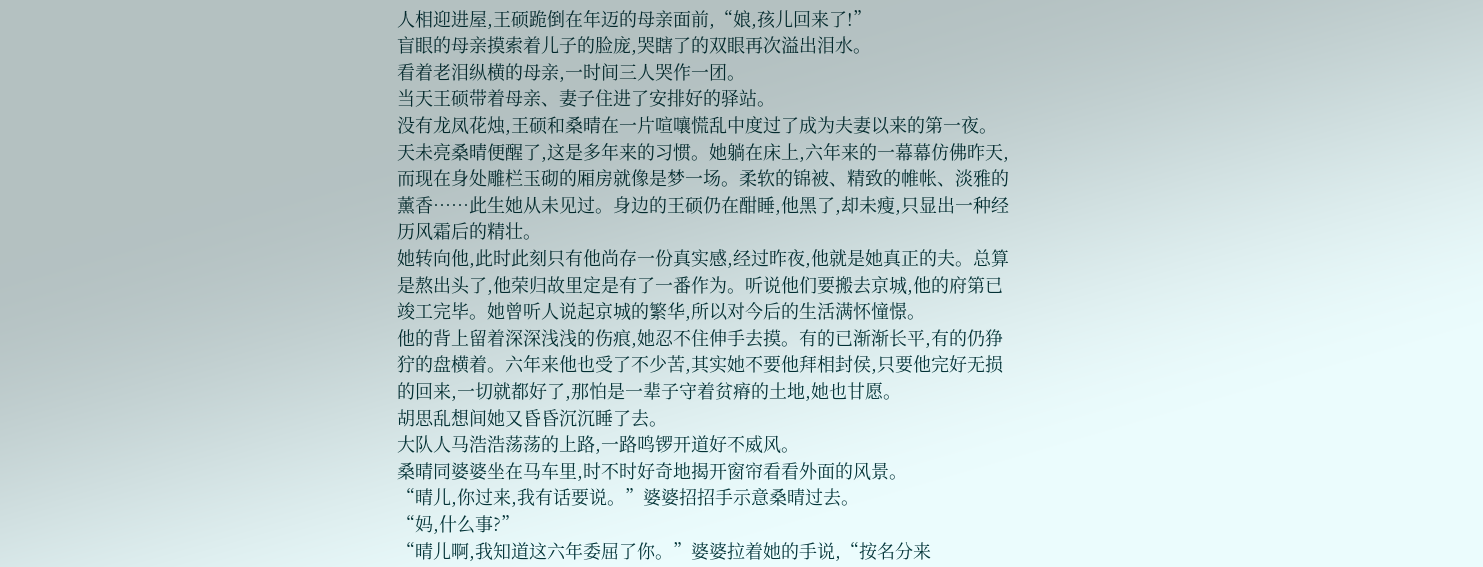人相迎进屋,王硕跪倒在年迈的母亲面前,“娘,孩儿回来了!”
盲眼的母亲摸索着儿子的脸庞,哭瞎了的双眼再次溢出泪水。
看着老泪纵横的母亲,一时间三人哭作一团。
当天王硕带着母亲、妻子住进了安排好的驿站。
没有龙凤花烛,王硕和桑晴在一片喧嚷慌乱中度过了成为夫妻以来的第一夜。
天未亮桑晴便醒了,这是多年来的习惯。她躺在床上,六年来的一幕幕仿佛昨天,而现在身处雕栏玉砌的厢房就像是梦一场。柔软的锦被、精致的帷帐、淡雅的薰香……此生她从未见过。身边的王硕仍在酣睡,他黑了,却未瘦,只显出一种经历风霜后的精壮。
她转向他,此时此刻只有他尚存一份真实感,经过昨夜,他就是她真正的夫。总算是熬出头了,他荣归故里定是有了一番作为。听说他们要搬去京城,他的府第已竣工完毕。她曾听人说起京城的繁华,所以对今后的生活满怀憧憬。
他的背上留着深深浅浅的伤痕,她忍不住伸手去摸。有的已渐渐长平,有的仍狰狞的盘横着。六年来他也受了不少苦,其实她不要他拜相封侯,只要他完好无损的回来,一切就都好了,那怕是一辈子守着贫瘠的土地,她也甘愿。
胡思乱想间她又昏昏沉沉睡了去。
大队人马浩浩荡荡的上路,一路鸣锣开道好不威风。
桑晴同婆婆坐在马车里,时不时好奇地揭开窗帘看看外面的风景。
“晴儿,你过来,我有话要说。”婆婆招招手示意桑晴过去。
“妈,什么事?”
“晴儿啊,我知道这六年委屈了你。”婆婆拉着她的手说,“按名分来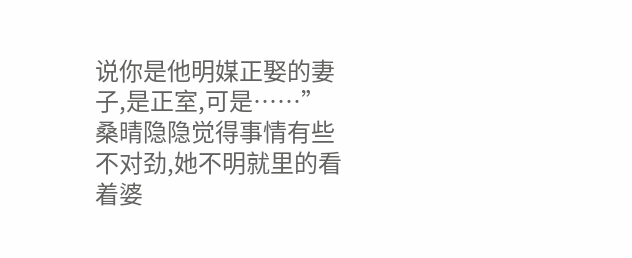说你是他明媒正娶的妻子,是正室,可是……”
桑晴隐隐觉得事情有些不对劲,她不明就里的看着婆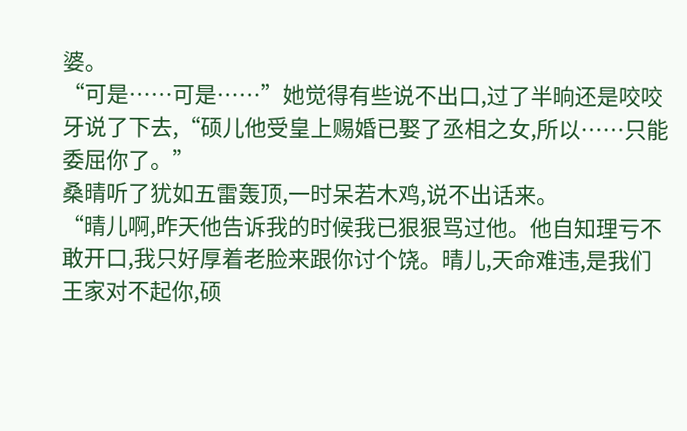婆。
“可是……可是……”她觉得有些说不出口,过了半晌还是咬咬牙说了下去,“硕儿他受皇上赐婚已娶了丞相之女,所以……只能委屈你了。”
桑晴听了犹如五雷轰顶,一时呆若木鸡,说不出话来。
“晴儿啊,昨天他告诉我的时候我已狠狠骂过他。他自知理亏不敢开口,我只好厚着老脸来跟你讨个饶。晴儿,天命难违,是我们王家对不起你,硕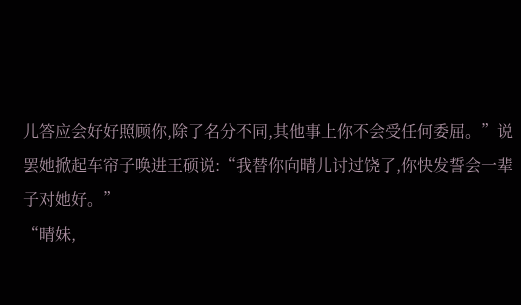儿答应会好好照顾你,除了名分不同,其他事上你不会受任何委屈。”说罢她掀起车帘子唤进王硕说:“我替你向晴儿讨过饶了,你快发誓会一辈子对她好。”
“晴妹,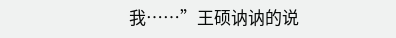我……”王硕讷讷的说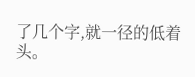了几个字,就一径的低着头。